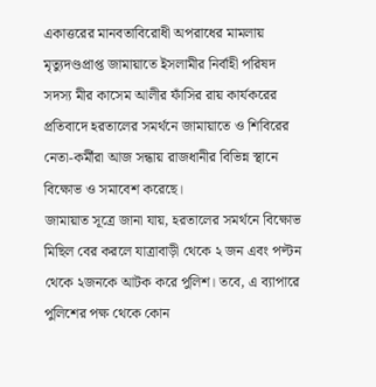একাত্তরের মানবতাবিরোধী অপরাধের মামলায় মৃত্যুদণ্ডপ্রাপ্ত জামায়াতে ইসলামীর নির্বাহী পরিষদ সদস্য মীর কাসেম আলীর ফাঁসির রায় কার্যকরের প্রতিবাদে হরতালের সমর্থনে জামায়াতে ও শিবিরের নেতা-কর্মীরা আজ সন্ধায় রাজধানীর বিভিন্ন স্থানে বিক্ষোভ ও সমাবেশ করেছে।
জামায়াত সূত্রে জানা যায়, হরতালের সমর্থনে বিক্ষোভ মিছিল বের করলে যাত্রাবাড়ী থেকে ২ জন এবং পল্টন থেকে ২জনকে আটক করে পুলিশ। তবে, এ ব্যাপারে পুলিশের পক্ষ থেকে কোন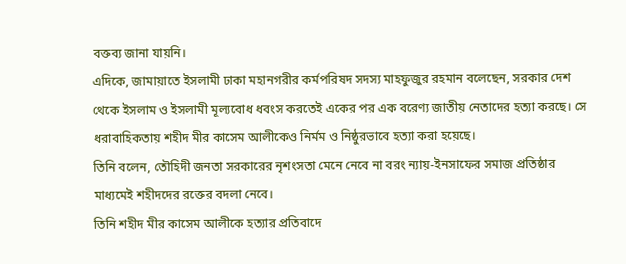বক্তব্য জানা যায়নি।
এদিকে, জামায়াতে ইসলামী ঢাকা মহানগরীর কর্মপরিষদ সদস্য মাহফুজুর রহমান বলেছেন, সরকার দেশ থেকে ইসলাম ও ইসলামী মূল্যবোধ ধবংস করতেই একের পর এক বরেণ্য জাতীয় নেতাদের হত্যা করছে। সে ধরাবাহিকতায় শহীদ মীর কাসেম আলীকেও নির্মম ও নিষ্ঠুরভাবে হত্যা করা হয়েছে।
তিনি বলেন, তৌহিদী জনতা সরকারের নৃশংসতা মেনে নেবে না বরং ন্যায়-ইনসাফের সমাজ প্রতিষ্ঠার মাধ্যমেই শহীদদের রক্তের বদলা নেবে।
তিনি শহীদ মীর কাসেম আলীকে হত্যার প্রতিবাদে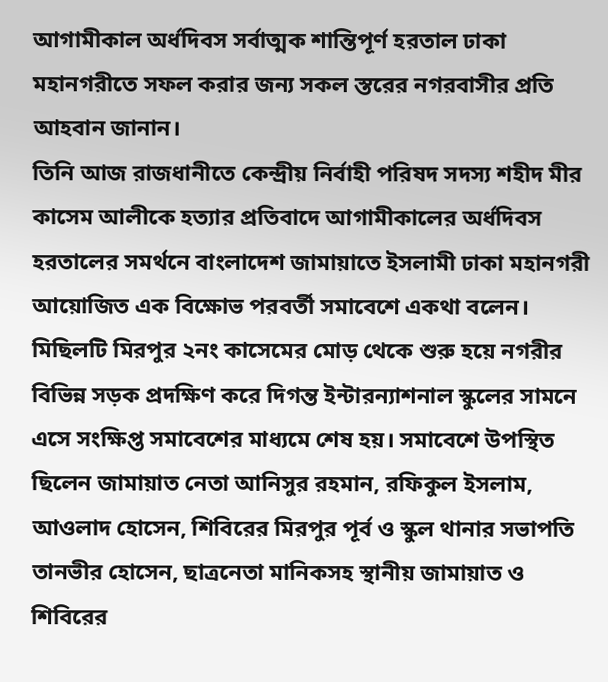আগামীকাল অর্ধদিবস সর্বাত্মক শান্তিপূর্ণ হরতাল ঢাকা মহানগরীতে সফল করার জন্য সকল স্তরের নগরবাসীর প্রতি আহবান জানান।
তিনি আজ রাজধানীতে কেন্দ্রীয় নির্বাহী পরিষদ সদস্য শহীদ মীর কাসেম আলীকে হত্যার প্রতিবাদে আগামীকালের অর্ধদিবস হরতালের সমর্থনে বাংলাদেশ জামায়াতে ইসলামী ঢাকা মহানগরী আয়োজিত এক বিক্ষোভ পরবর্তী সমাবেশে একথা বলেন।
মিছিলটি মিরপুর ২নং কাসেমের মোড় থেকে শুরু হয়ে নগরীর বিভিন্ন সড়ক প্রদক্ষিণ করে দিগন্ত ইন্টারন্যাশনাল স্কুলের সামনে এসে সংক্ষিপ্ত সমাবেশের মাধ্যমে শেষ হয়। সমাবেশে উপস্থিত ছিলেন জামায়াত নেতা আনিসুর রহমান, রফিকুল ইসলাম, আওলাদ হোসেন, শিবিরের মিরপুর পূর্ব ও স্কুল থানার সভাপতি তানভীর হোসেন, ছাত্রনেতা মানিকসহ স্থানীয় জামায়াত ও শিবিরের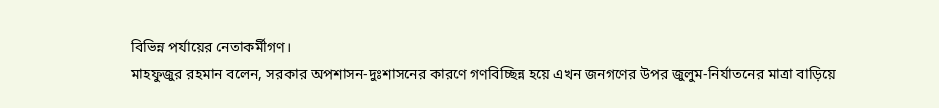বিভিন্ন পর্যায়ের নেতাকর্মীগণ।
মাহফুজুর রহমান বলেন, সরকার অপশাসন-দুঃশাসনের কারণে গণবিচ্ছিন্ন হয়ে এখন জনগণের উপর জুলুম-নির্যাতনের মাত্রা বাড়িয়ে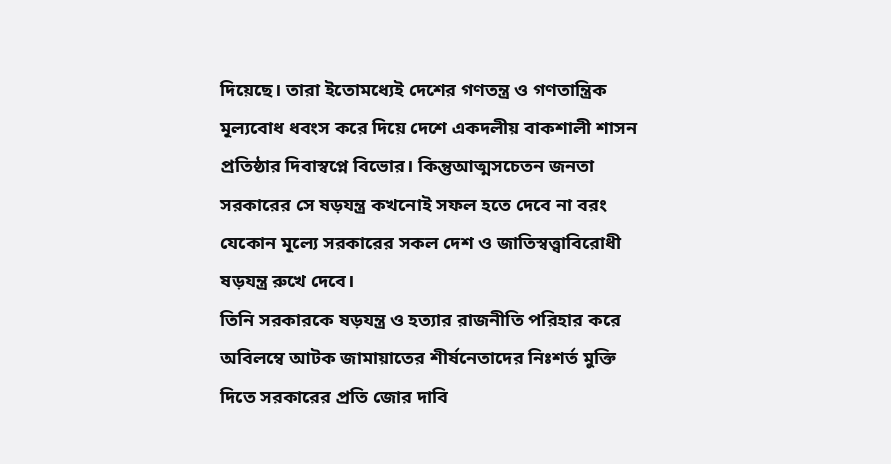দিয়েছে। তারা ইতোমধ্যেই দেশের গণতন্ত্র ও গণতান্ত্রিক মূল্যবোধ ধবংস করে দিয়ে দেশে একদলীয় বাকশালী শাসন প্রতিষ্ঠার দিবাস্বপ্নে বিভোর। কিন্তুআত্মসচেতন জনতা সরকারের সে ষড়যন্ত্র কখনোই সফল হতে দেবে না বরং যেকোন মূল্যে সরকারের সকল দেশ ও জাতিস্বত্ত্বাবিরোধী ষড়যন্ত্র রুখে দেবে।
তিনি সরকারকে ষড়যন্ত্র ও হত্যার রাজনীতি পরিহার করে অবিলম্বে আটক জামায়াতের শীর্ষনেতাদের নিঃশর্ত মুক্তি দিতে সরকারের প্রতি জোর দাবি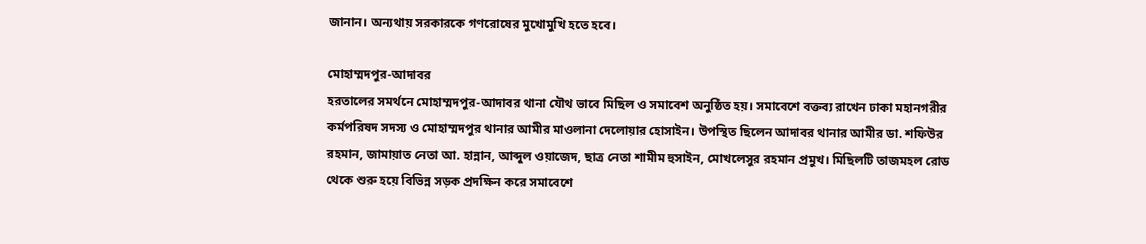জানান। অন্যথায় সরকারকে গণরোষের মুখোমুখি হতে হবে।

মোহাম্মদপুর-আদাবর
হরতালের সমর্থনে মোহাম্মদপুর-আদাবর থানা যৌথ ভাবে মিছিল ও সমাবেশ অনুষ্ঠিত হয়। সমাবেশে বক্তব্য রাখেন ঢাকা মহানগরীর কর্মপরিষদ সদস্য ও মোহাম্মদপুর থানার আমীর মাওলানা দেলোয়ার হোসাইন। উপস্থিত ছিলেন আদাবর থানার আমীর ডা. শফিউর রহমান, জামায়াত নেতা আ. হান্নান, আব্দুল ওয়াজেদ, ছাত্র নেতা শামীম হুসাইন, মোখলেসুর রহমান প্রমুখ। মিছিলটি তাজমহল রোড থেকে শুরু হয়ে বিভিন্ন সড়ক প্রদক্ষিন করে সমাবেশে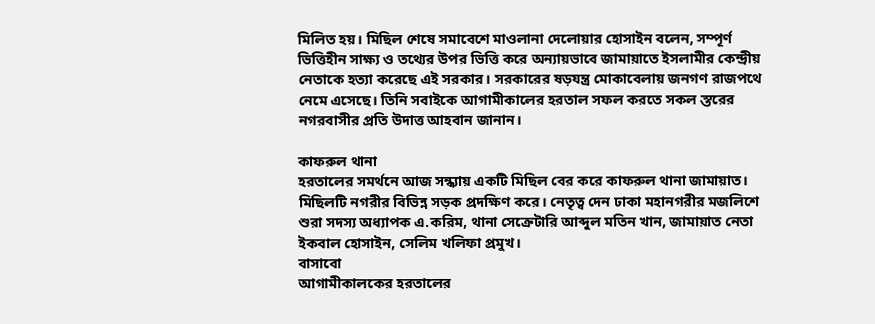মিলিত হয়। মিছিল শেষে সমাবেশে মাওলানা দেলোয়ার হোসাইন বলেন, সম্পূর্ণ ভিত্তিহীন সাক্ষ্য ও তথ্যের উপর ভিত্তি করে অন্যায়ভাবে জামায়াতে ইসলামীর কেন্দ্রীয় নেতাকে হত্যা করেছে এই সরকার। সরকারের ষড়যন্ত্র মোকাবেলায় জনগণ রাজপথে নেমে এসেছে। তিনি সবাইকে আগামীকালের হরতাল সফল করতে সকল স্তরের নগরবাসীর প্রতি উদাত্ত আহবান জানান।

কাফরুল থানা
হরতালের সমর্থনে আজ সন্ধ্যায় একটি মিছিল বের করে কাফরুল থানা জামায়াত। মিছিলটি নগরীর বিভিন্ন সড়ক প্রদক্ষিণ করে। নেতৃত্ব দেন ঢাকা মহানগরীর মজলিশে শুরা সদস্য অধ্যাপক এ.করিম, থানা সেক্রেটারি আব্দুল মতিন খান, জামায়াত নেতা ইকবাল হোসাইন, সেলিম খলিফা প্রমুখ।
বাসাবো
আগামীকালকের হরতালের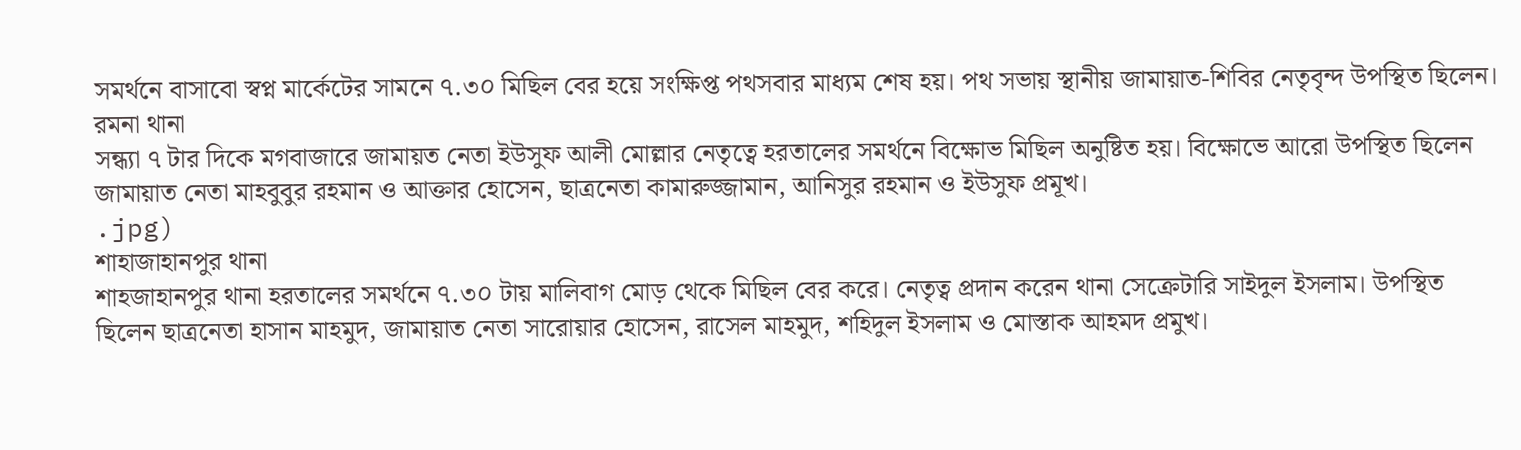সমর্থনে বাসাবো স্বপ্ন মার্কেটের সামনে ৭.৩০ মিছিল বের হয়ে সংক্ষিপ্ত পথসবার মাধ্যম শেষ হয়। পথ সভায় স্থানীয় জামায়াত-শিবির নেতৃবৃন্দ উপস্থিত ছিলেন।
রমনা থানা
সন্ধ্যা ৭ টার দিকে মগবাজারে জামায়ত নেতা ইউসুফ আলী মোল্লার নেতৃত্বে হরতালের সমর্থনে বিক্ষোভ মিছিল অনুষ্টিত হয়। বিক্ষোভে আরো উপস্থিত ছিলেন জামায়াত নেতা মাহবুবুর রহমান ও আক্তার হোসেন, ছাত্রনেতা কামারুজ্জামান, আনিসুর রহমান ও ইউসুফ প্রমূখ।
.jpg)
শাহাজাহানপুর থানা
শাহজাহানপুর থানা হরতালের সমর্থনে ৭.৩০ টায় মালিবাগ মোড় থেকে মিছিল বের করে। নেতৃত্ব প্রদান করেন থানা সেক্রেটারি সাইদুল ইসলাম। উপস্থিত ছিলেন ছাত্রনেতা হাসান মাহমুদ, জামায়াত নেতা সারোয়ার হোসেন, রাসেল মাহমুদ, শহিদুল ইসলাম ও মোস্তাক আহমদ প্রমুখ।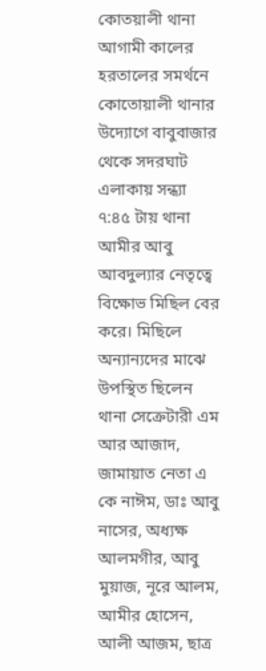কোতয়ালী থানা
আগামী কালের হরতালের সমর্থনে কোতোয়ালী থানার উদ্যোগে বাবুবাজার থেকে সদরঘাট এলাকায় সন্ধ্যা ৭:৪৫ টায় থানা আমীর আবু আবদুল্যার নেতৃত্বে বিক্ষোভ মিছিল বের করে। মিছিলে অন্যান্যদের মাঝে উপস্থিত ছিলেন থানা সেক্রেটারী এম আর আজাদ, জামায়াত নেতা এ কে নাঈম, ডাঃ আবু নাসের, অধ্যক্ষ আলমগীর, আবু মুয়াজ, নূরে আলম, আমীর হোসেন, আলী আজম, ছাত্র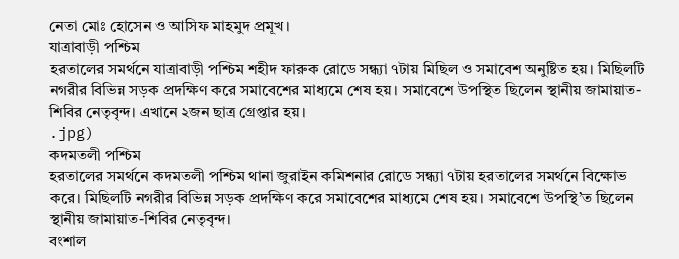নেতা মোঃ হোসেন ও আসিফ মাহমুদ প্রমূখ।
যাত্রাবাড়ী পশ্চিম
হরতালের সমর্থনে যাত্রাবাড়ী পশ্চিম শহীদ ফারুক রোডে সন্ধ্যা ৭টায় মিছিল ও সমাবেশ অনুষ্টিত হয়। মিছিলটি নগরীর বিভিন্ন সড়ক প্রদক্ষিণ করে সমাবেশের মাধ্যমে শেষ হয়। সমাবেশে উপস্থিত ছিলেন স্থানীয় জামায়াত-শিবির নেতৃবৃন্দ। এখানে ২জন ছাত্র গ্রেপ্তার হয়।
.jpg)
কদমতলী পশ্চিম
হরতালের সমর্থনে কদমতলী পশ্চিম থানা জুরাইন কমিশনার রোডে সন্ধ্যা ৭টায় হরতালের সমর্থনে বিক্ষোভ করে। মিছিলটি নগরীর বিভিন্ন সড়ক প্রদক্ষিণ করে সমাবেশের মাধ্যমে শেষ হয়। সমাবেশে উপস্থি’ত ছিলেন স্থানীয় জামায়াত-শিবির নেতৃবৃন্দ।
বংশাল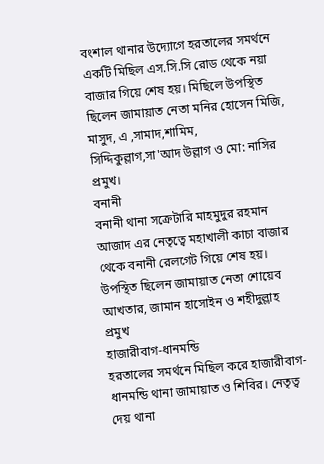বংশাল থানার উদ্যোগে হরতালের সমর্থনে একটি মিছিল এস.সি.সি রোড থেকে নয়া বাজার গিয়ে শেষ হয়। মিছিলে উপস্থিত ছিলেন জামায়াত নেতা মনির হোসেন মিজি, মাসুদ, এ ,সামাদ,শামিম, সিদ্দিকুল্লাগ,সা'আদ উল্লাগ ও মো: নাসির প্রমুখ।
বনানী
বনানী থানা সক্রেটারি মাহমুদুর রহমান আজাদ এর নেতৃত্বে মহাখালী কাচা বাজার থেকে বনানী রেলগেট গিয়ে শেষ হয়। উপস্থিত ছিলেন জামায়াত নেতা শোয়েব আখতার, জামান হাসোইন ও শহীদুল্লাহ প্রমুখ
হাজারীবাগ-ধানমন্ডি
হরতালের সমর্থনে মিছিল করে হাজারীবাগ-ধানমন্ডি থানা জামায়াত ও শিবির। নেতৃত্ব দেয় থানা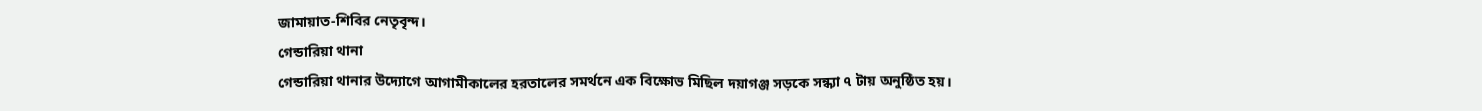জামায়াত-শিবির নেতৃবৃন্দ।
গেন্ডারিয়া থানা
গেন্ডারিয়া থানার উদ্যোগে আগামীকালের হরতালের সমর্থনে এক বিক্ষোভ মিছিল দয়াগঞ্জ সড়কে সন্ধ্যা ৭ টায় অনুষ্ঠিত হয়।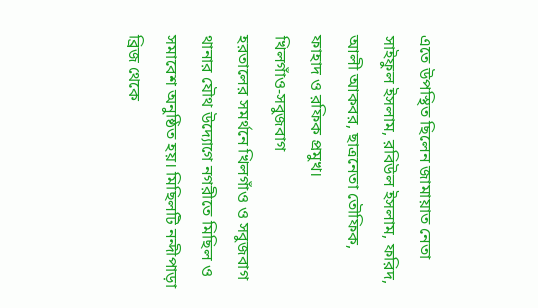এতে উপস্থিত ছিলেন জামায়াত নেতা সাইফুল ইসলাম, রবিউল ইসলাম, ফরিদ, আলী আকবর, ছাত্রনেতা তৌফিক, ফাহাদ ও রফিক প্রমুখ।
খিলগাঁও-সবুজবাগ
হরতালের সমর্থনে খিলগাঁও ও সবুজবাগ থানার যৌথ উদ্যোগে নগরীতে মিছিল ও সমাবেশ অনুষ্ঠিত হয়। মিছিলটি নন্দীপাড়া ব্রিজ থেকে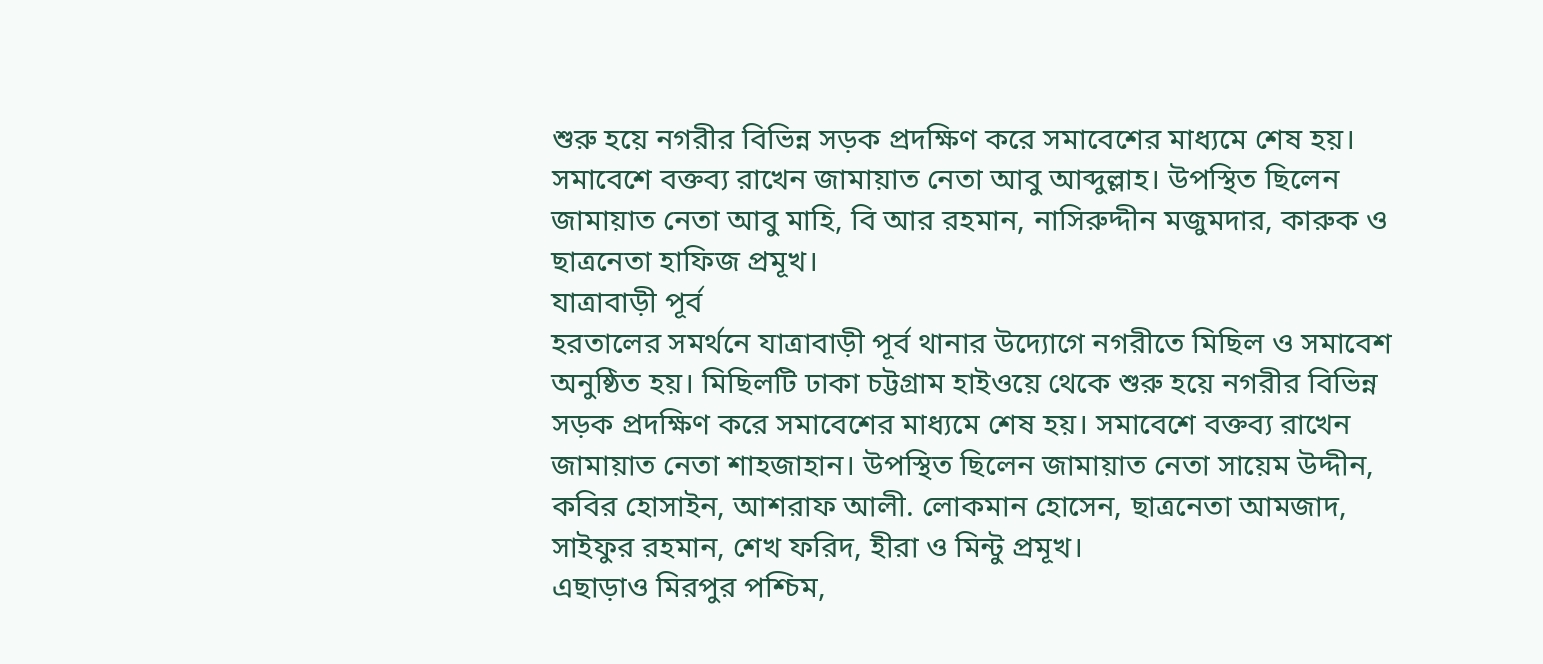শুরু হয়ে নগরীর বিভিন্ন সড়ক প্রদক্ষিণ করে সমাবেশের মাধ্যমে শেষ হয়। সমাবেশে বক্তব্য রাখেন জামায়াত নেতা আবু আব্দুল্লাহ। উপস্থিত ছিলেন জামায়াত নেতা আবু মাহি, বি আর রহমান, নাসিরুদ্দীন মজুমদার, কারুক ও ছাত্রনেতা হাফিজ প্রমূখ।
যাত্রাবাড়ী পূর্ব
হরতালের সমর্থনে যাত্রাবাড়ী পূর্ব থানার উদ্যোগে নগরীতে মিছিল ও সমাবেশ অনুষ্ঠিত হয়। মিছিলটি ঢাকা চট্টগ্রাম হাইওয়ে থেকে শুরু হয়ে নগরীর বিভিন্ন সড়ক প্রদক্ষিণ করে সমাবেশের মাধ্যমে শেষ হয়। সমাবেশে বক্তব্য রাখেন জামায়াত নেতা শাহজাহান। উপস্থিত ছিলেন জামায়াত নেতা সায়েম উদ্দীন, কবির হোসাইন, আশরাফ আলী. লোকমান হোসেন, ছাত্রনেতা আমজাদ, সাইফুর রহমান, শেখ ফরিদ, হীরা ও মিন্টু প্রমূখ।
এছাড়াও মিরপুর পশ্চিম,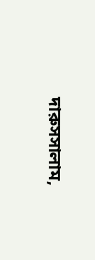দারুসসালাম,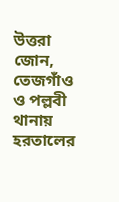উত্তরা জোন, তেজগাঁও ও পল্লবী থানায় হরতালের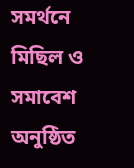সমর্থনে মিছিল ও সমাবেশ অনুষ্ঠিত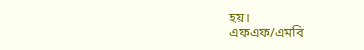হয়।
এফএফ/এমবি